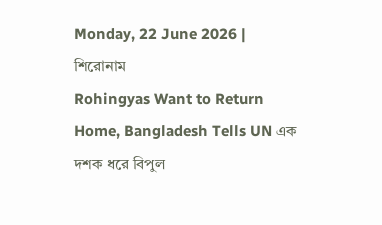Monday, 22 June 2026 |
শিরোনাম
Rohingyas Want to Return Home, Bangladesh Tells UN এক দশক ধরে বিপুল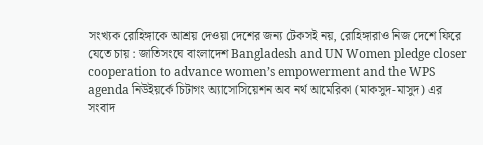সংখ্যক রোহিঙ্গাকে আশ্রয় দেওয়া দেশের জন্য টেকসই নয়, রোহিঙ্গারাও নিজ দেশে ফিরে যেতে চায় : জাতিসংঘে বাংলাদেশ Bangladesh and UN Women pledge closer cooperation to advance women’s empowerment and the WPS agenda নিউইয়র্কে চিটাগং অ্যাসোসিয়েশন অব নর্থ আমেরিকা (মাকসুদ-মাসুদ) এর সংবাদ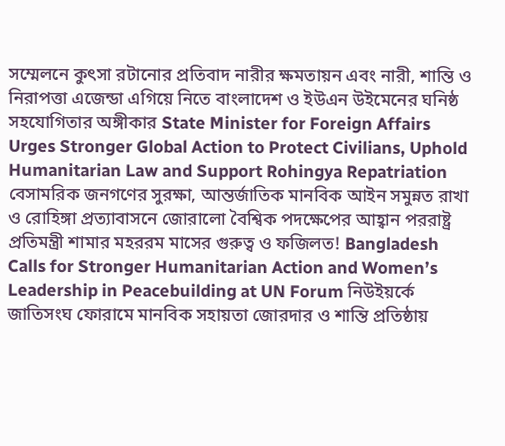সম্মেলনে কুৎসা রটানোর প্রতিবাদ নারীর ক্ষমতায়ন এবং নারী, শান্তি ও নিরাপত্তা এজেন্ডা এগিয়ে নিতে বাংলাদেশ ও ইউএন উইমেনের ঘনিষ্ঠ সহযোগিতার অঙ্গীকার State Minister for Foreign Affairs Urges Stronger Global Action to Protect Civilians, Uphold Humanitarian Law and Support Rohingya Repatriation বেসামরিক জনগণের সুরক্ষা, আন্তর্জাতিক মানবিক আইন সমুন্নত রাখা ও রোহিঙ্গা প্রত্যাবাসনে জোরালো বৈশ্বিক পদক্ষেপের আহ্বান পররাষ্ট্র প্রতিমন্ত্রী শামার মহররম মাসের গুরুত্ব ও ফজিলত! Bangladesh Calls for Stronger Humanitarian Action and Women’s Leadership in Peacebuilding at UN Forum নিউইয়র্কে জাতিসংঘ ফোরামে মানবিক সহায়তা জোরদার ও শান্তি প্রতিষ্ঠায়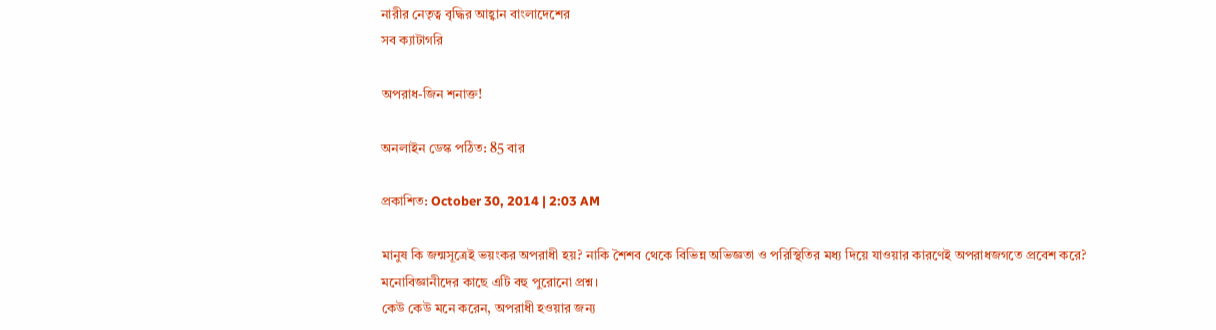নারীর নেতৃত্ব বৃদ্ধির আহ্বান বাংলাদেশের
সব ক্যাটাগরি

অপরাধ-জিন শনাক্ত!

অনলাইন ডেস্ক পঠিত: 85 বার

প্রকাশিত: October 30, 2014 | 2:03 AM

মানুষ কি জন্মসূত্রেই ভয়ংকর অপরাধী হয়? নাকি শৈশব থেকে বিভিন্ন অভিজ্ঞতা ও পরিস্থিতির মধ্য দিয়ে যাওয়ার কারণেই অপরাধজগতে প্রবেশ করে? মনোবিজ্ঞানীদের কাছে এটি বহু পুরোনো প্রশ্ন।
কেউ কেউ মনে করেন, অপরাধী হওয়ার জন্য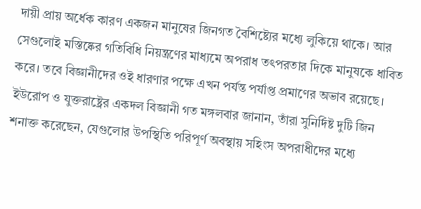দায়ী প্রায় অর্ধেক কারণ একজন মানুষের জিনগত বৈশিষ্ট্যের মধ্যে লুকিয়ে থাকে। আর সেগুলোই মস্তিষ্কের গতিবিধি নিয়ন্ত্রণের মাধ্যমে অপরাধ তৎপরতার দিকে মানুষকে ধাবিত করে। তবে বিজ্ঞানীদের ওই ধারণার পক্ষে এখন পর্যন্ত পর্যাপ্ত প্রমাণের অভাব রয়েছে।
ইউরোপ ও যুক্তরাষ্ট্রের একদল বিজ্ঞানী গত মঙ্গলবার জানান, তাঁরা সুনির্দিষ্ট দুটি জিন শনাক্ত করেছেন, যেগুলোর উপস্থিতি পরিপূর্ণ অবস্থায় সহিংস অপরাধীদের মধ্যে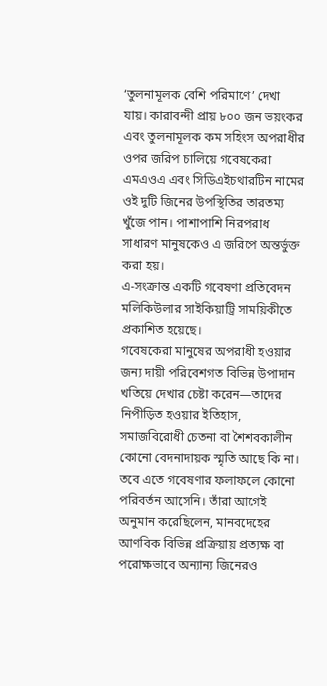‘তুলনামূলক বেশি পরিমাণে’ দেখা যায়। কারাবন্দী প্রায় ৮০০ জন ভয়ংকর এবং তুলনামূলক কম সহিংস অপরাধীর ওপর জরিপ চালিয়ে গবেষকেরা এমএওএ এবং সিডিএইচথারটিন নামের ওই দুটি জিনের উপস্থিতির তারতম্য খুঁজে পান। পাশাপাশি নিরপরাধ সাধারণ মানুষকেও এ জরিপে অন্তর্ভুক্ত করা হয়।
এ-সংক্রান্ত একটি গবেষণা প্রতিবেদন মলিকিউলার সাইকিয়াট্রি সাময়িকীতে প্রকাশিত হয়েছে।
গবেষকেরা মানুষের অপরাধী হওয়ার জন্য দায়ী পরিবেশগত বিভিন্ন উপাদান খতিয়ে দেখার চেষ্টা করেন—তাদের নিপীড়িত হওয়ার ইতিহাস, সমাজবিরোধী চেতনা বা শৈশবকালীন কোনো বেদনাদায়ক স্মৃতি আছে কি না। তবে এতে গবেষণার ফলাফলে কোনো পরিবর্তন আসেনি। তাঁরা আগেই অনুমান করেছিলেন, মানবদেহের আণবিক বিভিন্ন প্রক্রিয়ায় প্রত্যক্ষ বা পরোক্ষভাবে অন্যান্য জিনেরও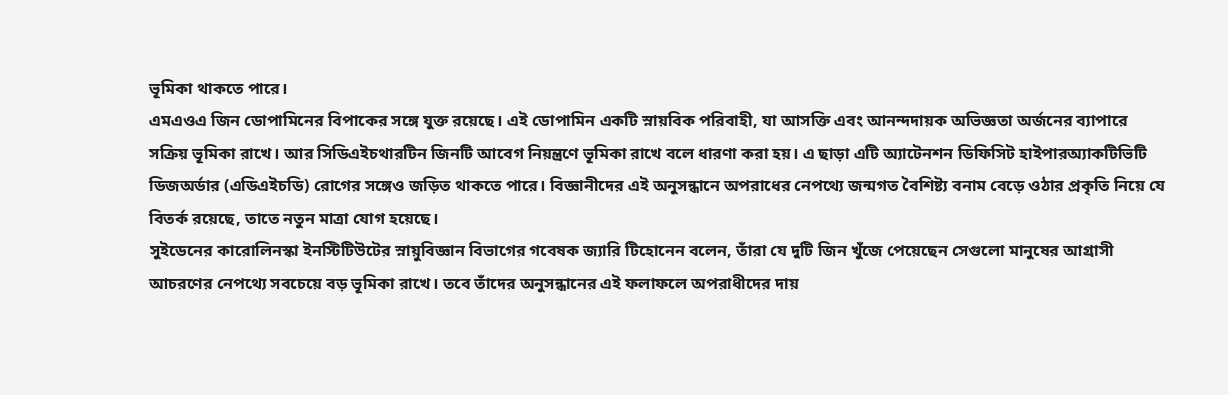ভূমিকা থাকতে পারে।
এমএওএ জিন ডোপামিনের বিপাকের সঙ্গে যুক্ত রয়েছে। এই ডোপামিন একটি স্নায়বিক পরিবাহী, যা আসক্তি এবং আনন্দদায়ক অভিজ্ঞতা অর্জনের ব্যাপারে সক্রিয় ভূমিকা রাখে। আর সিডিএইচথারটিন জিনটি আবেগ নিয়ন্ত্রণে ভূমিকা রাখে বলে ধারণা করা হয়। এ ছাড়া এটি অ্যাটেনশন ডিফিসিট হাইপারঅ্যাকটিভিটি ডিজঅর্ডার (এডিএইচডি) রোগের সঙ্গেও জড়িত থাকতে পারে। বিজ্ঞানীদের এই অনুসন্ধানে অপরাধের নেপথ্যে জন্মগত বৈশিষ্ট্য বনাম বেড়ে ওঠার প্রকৃতি নিয়ে যে বিতর্ক রয়েছে, তাতে নতুন মাত্রা যোগ হয়েছে।
সুইডেনের কারোলিনস্কা ইনস্টিটিউটের স্নায়ুবিজ্ঞান বিভাগের গবেষক জ্যারি টিহোনেন বলেন, তাঁরা যে দুটি জিন খুঁজে পেয়েছেন সেগুলো মানুষের আগ্রাসী আচরণের নেপথ্যে সবচেয়ে বড় ভূমিকা রাখে। তবে তাঁদের অনুসন্ধানের এই ফলাফলে অপরাধীদের দায়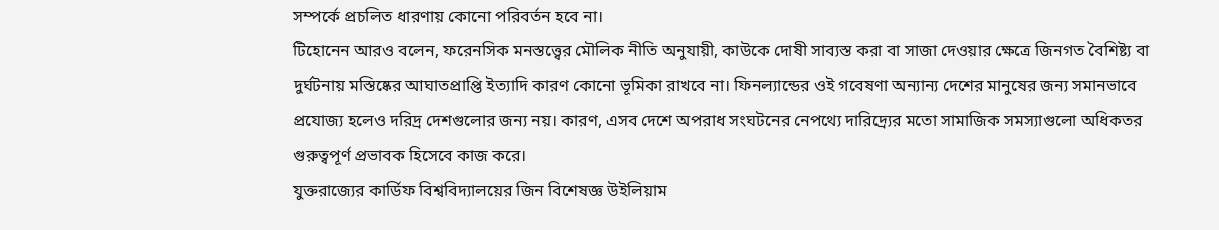সম্পর্কে প্রচলিত ধারণায় কোনো পরিবর্তন হবে না।
টিহোনেন আরও বলেন, ফরেনসিক মনস্তত্ত্বের মৌলিক নীতি অনুযায়ী, কাউকে দোষী সাব্যস্ত করা বা সাজা দেওয়ার ক্ষেত্রে জিনগত বৈশিষ্ট্য বা দুর্ঘটনায় মস্তিষ্কের আঘাতপ্রাপ্তি ইত্যাদি কারণ কোনো ভূমিকা রাখবে না। ফিনল্যান্ডের ওই গবেষণা অন্যান্য দেশের মানুষের জন্য সমানভাবে প্রযোজ্য হলেও দরিদ্র দেশগুলোর জন্য নয়। কারণ, এসব দেশে অপরাধ সংঘটনের নেপথ্যে দারিদ্র্যের মতো সামাজিক সমস্যাগুলো অধিকতর গুরুত্বপূর্ণ প্রভাবক হিসেবে কাজ করে।
যুক্তরাজ্যের কার্ডিফ বিশ্ববিদ্যালয়ের জিন বিশেষজ্ঞ উইলিয়াম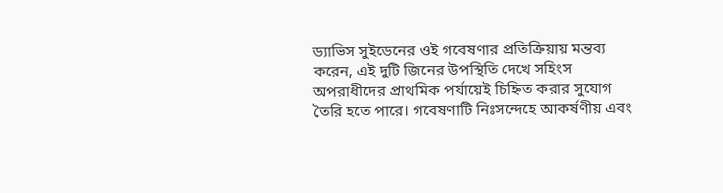ড্যাভিস সুইডেনের ওই গবেষণার প্রতিক্রিয়ায় মন্তব্য করেন, এই দুটি জিনের উপস্থিতি দেখে সহিংস অপরাধীদের প্রাথমিক পর্যায়েই চিহ্নিত করার সুযোগ তৈরি হতে পারে। গবেষণাটি নিঃসন্দেহে আকর্ষণীয় এবং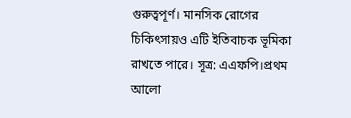গুরুত্বপূর্ণ। মানসিক রোগের চিকিৎসায়ও এটি ইতিবাচক ভূমিকা রাখতে পারে। সূত্র: এএফপি।প্রথম আলো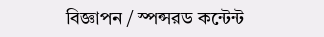বিজ্ঞাপন / স্পন্সরড কন্টেন্ট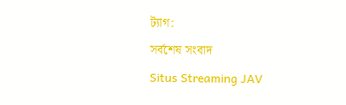ট্যাগ:
সর্বশেষ সংবাদ
Situs Streaming JAV